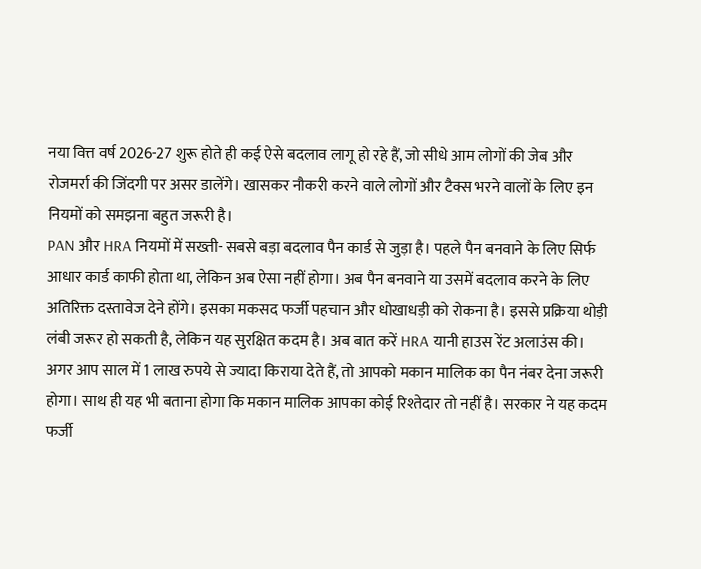नया वित्त वर्ष 2026-27 शुरू होते ही कई ऐसे बदलाव लागू हो रहे हैं, जो सीधे आम लोगों की जेब और रोजमर्रा की जिंदगी पर असर डालेंगे। खासकर नौकरी करने वाले लोगों और टैक्स भरने वालों के लिए इन नियमों को समझना बहुत जरूरी है।
PAN और HRA नियमों में सख्ती- सबसे बड़ा बदलाव पैन कार्ड से जुड़ा है। पहले पैन बनवाने के लिए सिर्फ आधार कार्ड काफी होता था, लेकिन अब ऐसा नहीं होगा। अब पैन बनवाने या उसमें बदलाव करने के लिए अतिरिक्त दस्तावेज देने होंगे। इसका मकसद फर्जी पहचान और धोखाधड़ी को रोकना है। इससे प्रक्रिया थोड़ी लंबी जरूर हो सकती है, लेकिन यह सुरक्षित कदम है। अब बात करें HRA यानी हाउस रेंट अलाउंस की। अगर आप साल में 1 लाख रुपये से ज्यादा किराया देते हैं, तो आपको मकान मालिक का पैन नंबर देना जरूरी होगा। साथ ही यह भी बताना होगा कि मकान मालिक आपका कोई रिश्तेदार तो नहीं है। सरकार ने यह कदम फर्जी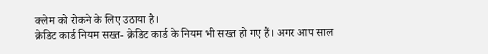क्लेम को रोकने के लिए उठाया है।
क्रेडिट कार्ड नियम सख्त- क्रेडिट कार्ड के नियम भी सख्त हो गए हैं। अगर आप साल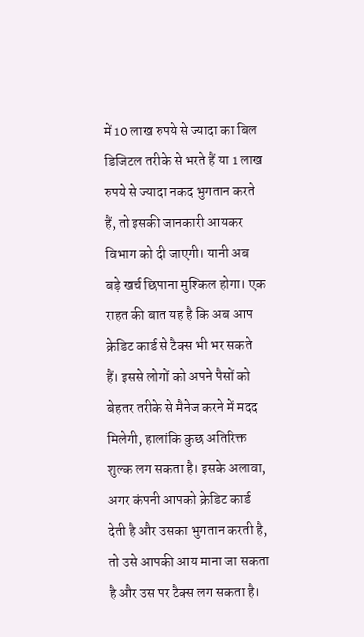में 10 लाख रुपये से ज्यादा का बिल डिजिटल तरीके से भरते हैं या 1 लाख रुपये से ज्यादा नकद भुगतान करते हैं, तो इसकी जानकारी आयकर विभाग को दी जाएगी। यानी अब बड़े खर्च छिपाना मुश्किल होगा। एक राहत की बात यह है कि अब आप क्रेडिट कार्ड से टैक्स भी भर सकते हैं। इससे लोगों को अपने पैसों को बेहतर तरीके से मैनेज करने में मदद मिलेगी, हालांकि कुछ अतिरिक्त शुल्क लग सकता है। इसके अलावा, अगर कंपनी आपको क्रेडिट कार्ड देती है और उसका भुगतान करती है, तो उसे आपकी आय माना जा सकता है और उस पर टैक्स लग सकता है।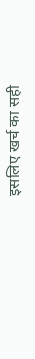इसलिए खर्च का सही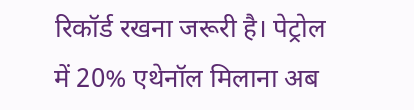रिकॉर्ड रखना जरूरी है। पेट्रोल में 20% एथेनॉल मिलाना अब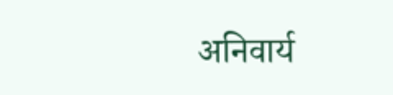अनिवार्य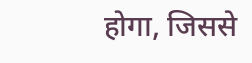होगा, जिससे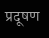प्रदूषण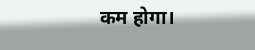कम होगा।